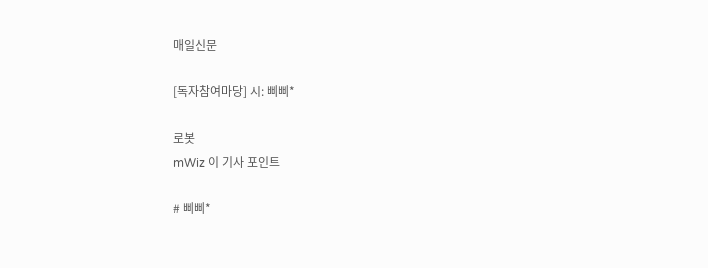매일신문

[독자참여마당] 시: 삐삐*

로봇
mWiz 이 기사 포인트

# 삐삐*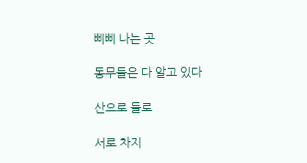삐삐 나는 곳

동무들은 다 알고 있다

산으로 들로

서로 차지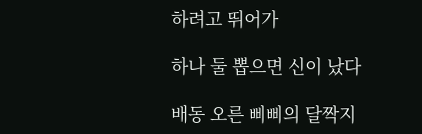하려고 뛰어가

하나 둘 뽑으면 신이 났다

배동 오른 삐삐의 달짝지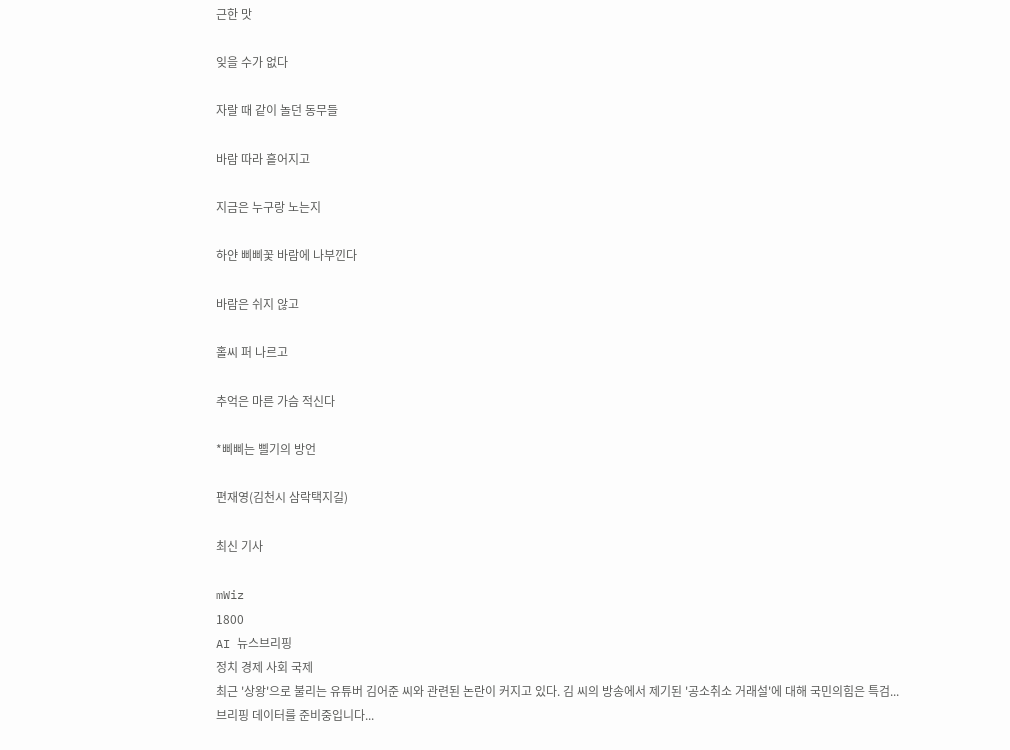근한 맛

잊을 수가 없다

자랄 때 같이 놀던 동무들

바람 따라 흩어지고

지금은 누구랑 노는지

하얀 삐삐꽃 바람에 나부낀다

바람은 쉬지 않고

홀씨 퍼 나르고

추억은 마른 가슴 적신다

*삐삐는 삘기의 방언

편재영(김천시 삼락택지길)

최신 기사

mWiz
1800
AI 뉴스브리핑
정치 경제 사회 국제
최근 '상왕'으로 불리는 유튜버 김어준 씨와 관련된 논란이 커지고 있다. 김 씨의 방송에서 제기된 '공소취소 거래설'에 대해 국민의힘은 특검...
브리핑 데이터를 준비중입니다...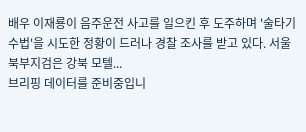배우 이재룡이 음주운전 사고를 일으킨 후 도주하며 '술타기 수법'을 시도한 정황이 드러나 경찰 조사를 받고 있다. 서울 북부지검은 강북 모텔...
브리핑 데이터를 준비중입니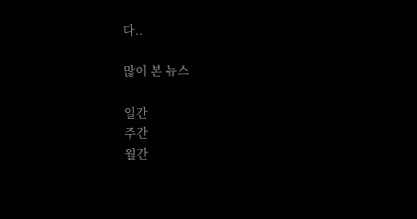다..

많이 본 뉴스

일간
주간
월간